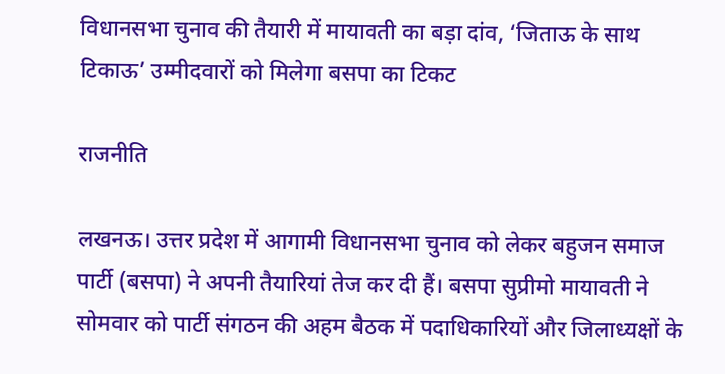विधानसभा चुनाव की तैयारी में मायावती का बड़ा दांव, ‘जिताऊ के साथ टिकाऊ’ उम्मीदवारों को मिलेगा बसपा का टिकट

राजनीति

लखनऊ। उत्तर प्रदेश में आगामी विधानसभा चुनाव को लेकर बहुजन समाज पार्टी (बसपा) ने अपनी तैयारियां तेज कर दी हैं। बसपा सुप्रीमो मायावती ने सोमवार को पार्टी संगठन की अहम बैठक में पदाधिकारियों और जिलाध्यक्षों के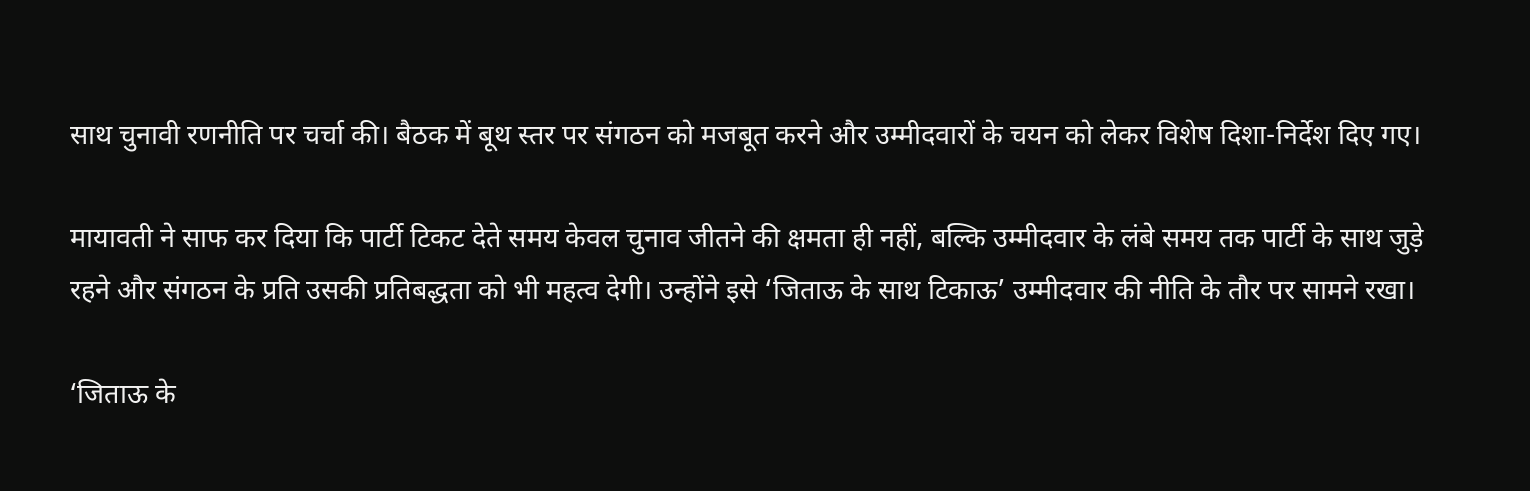साथ चुनावी रणनीति पर चर्चा की। बैठक में बूथ स्तर पर संगठन को मजबूत करने और उम्मीदवारों के चयन को लेकर विशेष दिशा-निर्देश दिए गए।

मायावती ने साफ कर दिया कि पार्टी टिकट देते समय केवल चुनाव जीतने की क्षमता ही नहीं, बल्कि उम्मीदवार के लंबे समय तक पार्टी के साथ जुड़े रहने और संगठन के प्रति उसकी प्रतिबद्धता को भी महत्व देगी। उन्होंने इसे ‘जिताऊ के साथ टिकाऊ’ उम्मीदवार की नीति के तौर पर सामने रखा।

‘जिताऊ के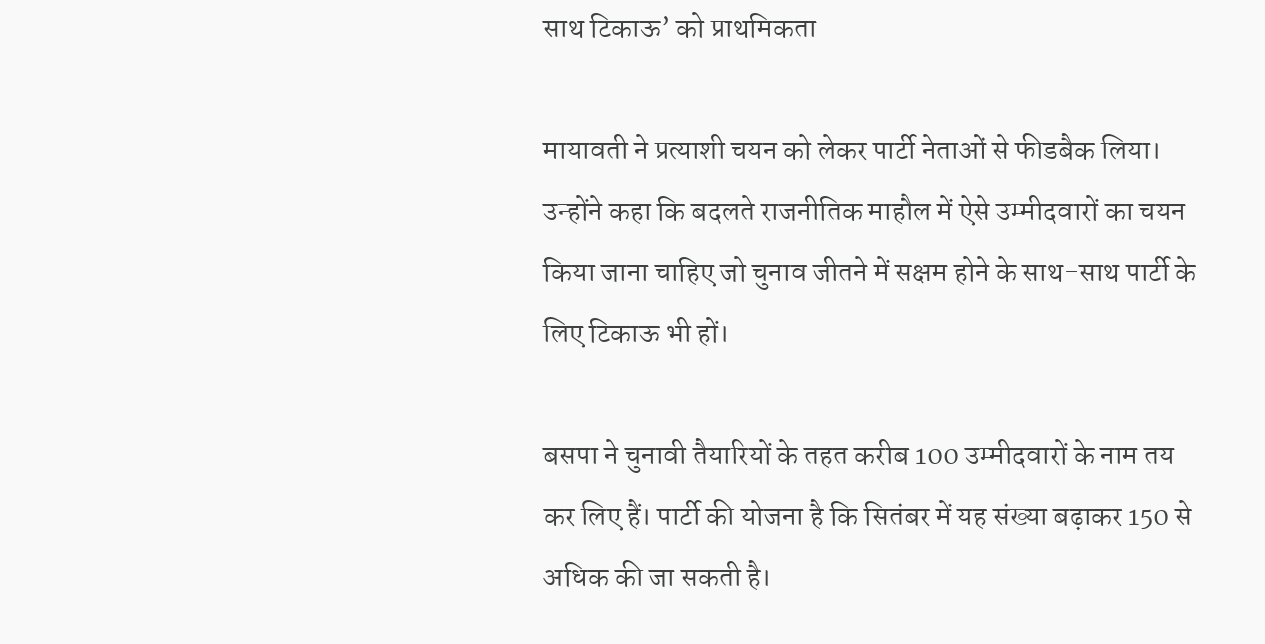साथ टिकाऊ’ को प्राथमिकता

मायावती ने प्रत्याशी चयन को लेकर पार्टी नेताओं से फीडबैक लिया। उन्होंने कहा कि बदलते राजनीतिक माहौल में ऐसे उम्मीदवारों का चयन किया जाना चाहिए जो चुनाव जीतने में सक्षम होने के साथ-साथ पार्टी के लिए टिकाऊ भी हों।

बसपा ने चुनावी तैयारियों के तहत करीब 100 उम्मीदवारों के नाम तय कर लिए हैं। पार्टी की योजना है कि सितंबर में यह संख्या बढ़ाकर 150 से अधिक की जा सकती है।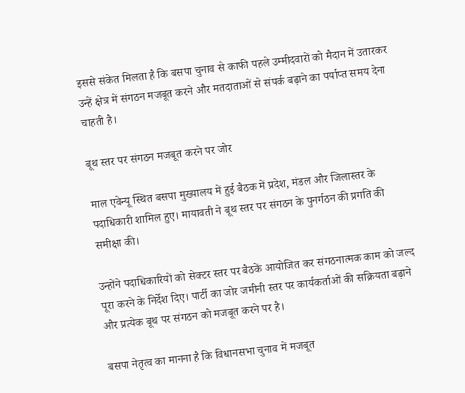इससे संकेत मिलता है कि बसपा चुनाव से काफी पहले उम्मीदवारों को मैदान में उतारकर उन्हें क्षेत्र में संगठन मजबूत करने और मतदाताओं से संपर्क बढ़ाने का पर्याप्त समय देना चाहती है।

बूथ स्तर पर संगठन मजबूत करने पर जोर

माल एवेन्यू स्थित बसपा मुख्यालय में हुई बैठक में प्रदेश, मंडल और जिलास्तर के पदाधिकारी शामिल हुए। मायावती ने बूथ स्तर पर संगठन के पुनर्गठन की प्रगति की समीक्षा की।

उन्होंने पदाधिकारियों को सेक्टर स्तर पर बैठकें आयोजित कर संगठनात्मक काम को जल्द पूरा करने के निर्देश दिए। पार्टी का जोर जमीनी स्तर पर कार्यकर्ताओं की सक्रियता बढ़ाने और प्रत्येक बूथ पर संगठन को मजबूत करने पर है।

बसपा नेतृत्व का मानना है कि विधानसभा चुनाव में मजबूत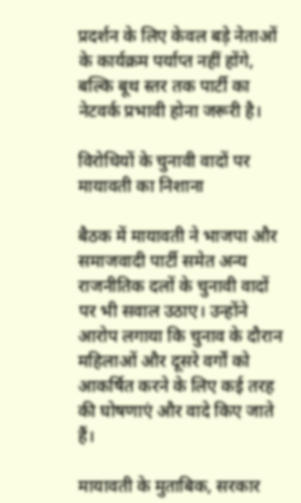प्रदर्शन के लिए केवल बड़े नेताओं के कार्यक्रम पर्याप्त नहीं होंगे, बल्कि बूथ स्तर तक पार्टी का नेटवर्क प्रभावी होना जरूरी है।

विरोधियों के चुनावी वादों पर मायावती का निशाना

बैठक में मायावती ने भाजपा और समाजवादी पार्टी समेत अन्य राजनीतिक दलों के चुनावी वादों पर भी सवाल उठाए। उन्होंने आरोप लगाया कि चुनाव के दौरान महिलाओं और दूसरे वर्गों को आकर्षित करने के लिए कई तरह की घोषणाएं और वादे किए जाते हैं।

मायावती के मुताबिक, सरकार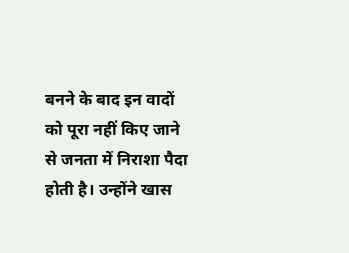बनने के बाद इन वादों को पूरा नहीं किए जाने से जनता में निराशा पैदा होती है। उन्होंने खास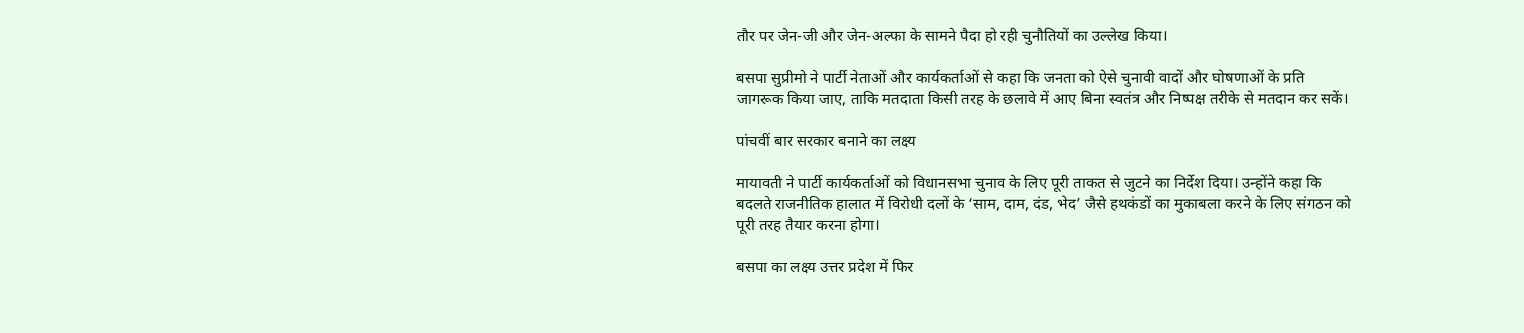तौर पर जेन-जी और जेन-अल्फा के सामने पैदा हो रही चुनौतियों का उल्लेख किया।

बसपा सुप्रीमो ने पार्टी नेताओं और कार्यकर्ताओं से कहा कि जनता को ऐसे चुनावी वादों और घोषणाओं के प्रति जागरूक किया जाए, ताकि मतदाता किसी तरह के छलावे में आए बिना स्वतंत्र और निष्पक्ष तरीके से मतदान कर सकें।

पांचवीं बार सरकार बनाने का लक्ष्य

मायावती ने पार्टी कार्यकर्ताओं को विधानसभा चुनाव के लिए पूरी ताकत से जुटने का निर्देश दिया। उन्होंने कहा कि बदलते राजनीतिक हालात में विरोधी दलों के ‘साम, दाम, दंड, भेद’ जैसे हथकंडों का मुकाबला करने के लिए संगठन को पूरी तरह तैयार करना होगा।

बसपा का लक्ष्य उत्तर प्रदेश में फिर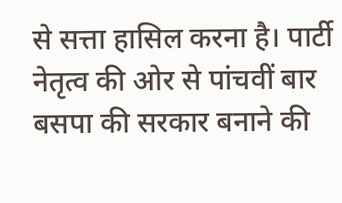से सत्ता हासिल करना है। पार्टी नेतृत्व की ओर से पांचवीं बार बसपा की सरकार बनाने की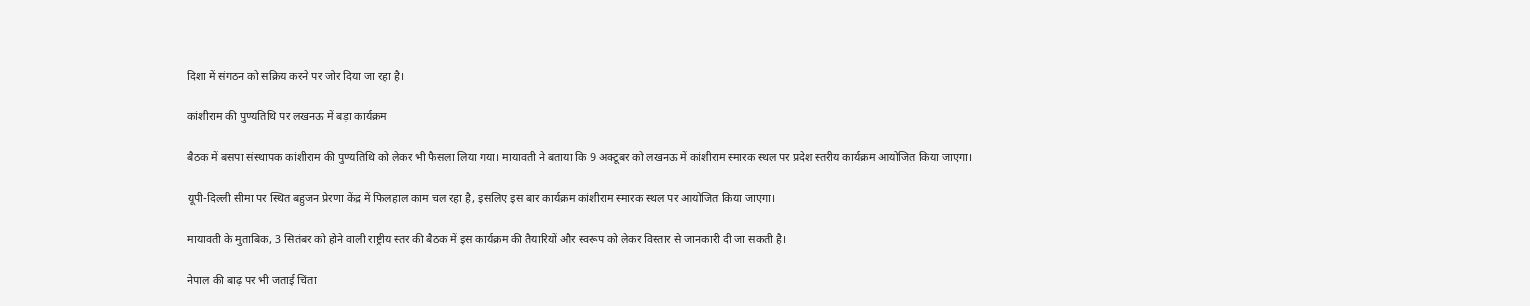दिशा में संगठन को सक्रिय करने पर जोर दिया जा रहा है।

कांशीराम की पुण्यतिथि पर लखनऊ में बड़ा कार्यक्रम

बैठक में बसपा संस्थापक कांशीराम की पुण्यतिथि को लेकर भी फैसला लिया गया। मायावती ने बताया कि 9 अक्टूबर को लखनऊ में कांशीराम स्मारक स्थल पर प्रदेश स्तरीय कार्यक्रम आयोजित किया जाएगा।

यूपी-दिल्ली सीमा पर स्थित बहुजन प्रेरणा केंद्र में फिलहाल काम चल रहा है, इसलिए इस बार कार्यक्रम कांशीराम स्मारक स्थल पर आयोजित किया जाएगा।

मायावती के मुताबिक, 3 सितंबर को होने वाली राष्ट्रीय स्तर की बैठक में इस कार्यक्रम की तैयारियों और स्वरूप को लेकर विस्तार से जानकारी दी जा सकती है।

नेपाल की बाढ़ पर भी जताई चिंता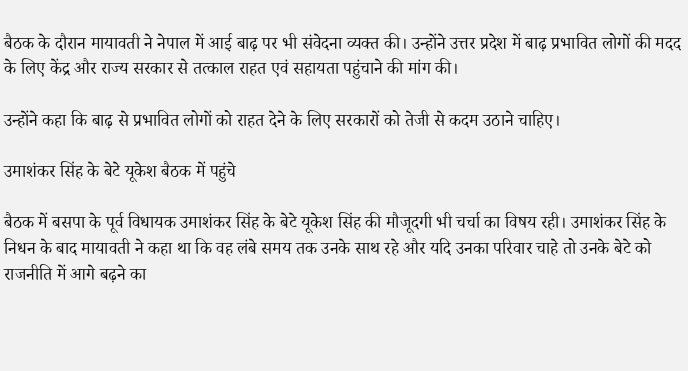बैठक के दौरान मायावती ने नेपाल में आई बाढ़ पर भी संवेदना व्यक्त की। उन्होंने उत्तर प्रदेश में बाढ़ प्रभावित लोगों की मदद के लिए केंद्र और राज्य सरकार से तत्काल राहत एवं सहायता पहुंचाने की मांग की।

उन्होंने कहा कि बाढ़ से प्रभावित लोगों को राहत देने के लिए सरकारों को तेजी से कदम उठाने चाहिए।

उमाशंकर सिंह के बेटे यूकेश बैठक में पहुंचे

बैठक में बसपा के पूर्व विधायक उमाशंकर सिंह के बेटे यूकेश सिंह की मौजूदगी भी चर्चा का विषय रही। उमाशंकर सिंह के निधन के बाद मायावती ने कहा था कि वह लंबे समय तक उनके साथ रहे और यदि उनका परिवार चाहे तो उनके बेटे को राजनीति में आगे बढ़ने का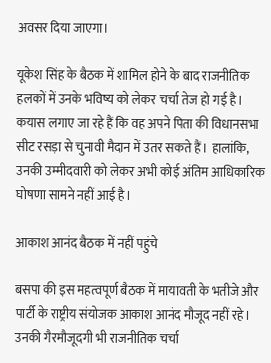अवसर दिया जाएगा।

यूकेश सिंह के बैठक में शामिल होने के बाद राजनीतिक हलकों में उनके भविष्य को लेकर चर्चा तेज हो गई है। कयास लगाए जा रहे हैं कि वह अपने पिता की विधानसभा सीट रसड़ा से चुनावी मैदान में उतर सकते हैं। हालांकि, उनकी उम्मीदवारी को लेकर अभी कोई अंतिम आधिकारिक घोषणा सामने नहीं आई है।

आकाश आनंद बैठक में नहीं पहुंचे

बसपा की इस महत्वपूर्ण बैठक में मायावती के भतीजे और पार्टी के राष्ट्रीय संयोजक आकाश आनंद मौजूद नहीं रहे। उनकी गैरमौजूदगी भी राजनीतिक चर्चा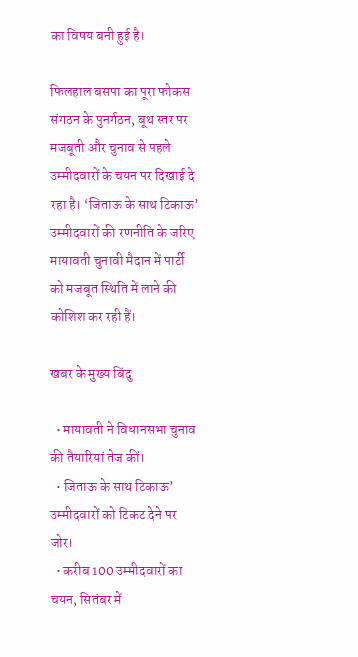का विषय बनी हुई है।

फिलहाल बसपा का पूरा फोकस संगठन के पुनर्गठन, बूथ स्तर पर मजबूती और चुनाव से पहले उम्मीदवारों के चयन पर दिखाई दे रहा है। ‘जिताऊ के साथ टिकाऊ’ उम्मीदवारों की रणनीति के जरिए मायावती चुनावी मैदान में पार्टी को मजबूत स्थिति में लाने की कोशिश कर रही हैं।

खबर के मुख्य बिंदु

  • मायावती ने विधानसभा चुनाव की तैयारियां तेज कीं।
  • जिताऊ के साथ टिकाऊ’ उम्मीदवारों को टिकट देने पर जोर।
  • करीब 100 उम्मीदवारों का चयन, सितंबर में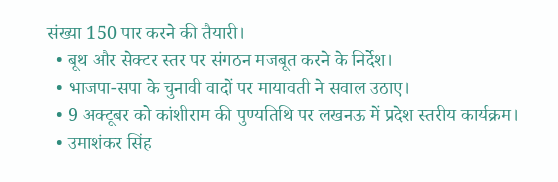संख्या 150 पार करने की तैयारी।
  • बूथ और सेक्टर स्तर पर संगठन मजबूत करने के निर्देश।
  • भाजपा-सपा के चुनावी वादों पर मायावती ने सवाल उठाए।
  • 9 अक्टूबर को कांशीराम की पुण्यतिथि पर लखनऊ में प्रदेश स्तरीय कार्यक्रम।
  • उमाशंकर सिंह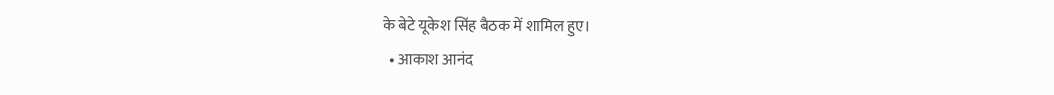के बेटे यूकेश सिंह बैठक में शामिल हुए।
  • आकाश आनंद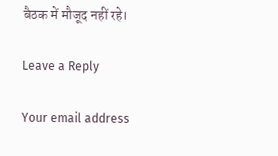बैठक में मौजूद नहीं रहे।

Leave a Reply

Your email address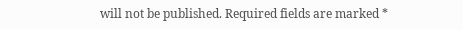will not be published. Required fields are marked *